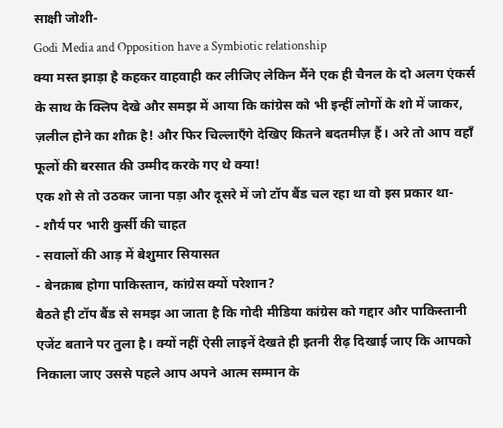साक्षी जोशी-
Godi Media and Opposition have a Symbiotic relationship
क्या मस्त झाड़ा है कहकर वाहवाही कर लीजिए लेकिन मैंने एक ही चैनल के दो अलग एंकर्स के साथ के क्लिप देखे और समझ में आया कि कांग्रेस को भी इन्हीं लोगों के शो में जाकर, ज़लील होने का शौक़ है! और फिर चिल्लाएँगे देखिए कितने बदतमीज़ हैं। अरे तो आप वहाँ फूलों की बरसात की उम्मीद करके गए थे क्या!
एक शो से तो उठकर जाना पड़ा और दूसरे में जो टॉप बैंड चल रहा था वो इस प्रकार था-
- शौर्य पर भारी कुर्सी की चाहत
- सवालों की आड़ में बेशुमार सियासत
- बेनक़ाब होगा पाकिस्तान, कांग्रेस क्यों परेशान?
बैठते ही टॉप बैंड से समझ आ जाता है कि गोदी मीडिया कांग्रेस को गद्दार और पाकिस्तानी एजेंट बताने पर तुला है। क्यों नहीं ऐसी लाइनें देखते ही इतनी रीढ़ दिखाई जाए कि आपको निकाला जाए उससे पहले आप अपने आत्म सम्मान के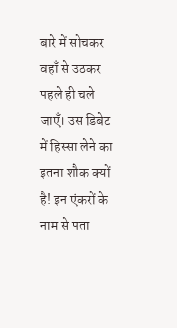बारे में सोचकर वहाँ से उठकर पहले ही चले जाएँ। उस डिबेट में हिस्सा लेने का इतना शौक क्यों है! इन एंकरों के नाम से पता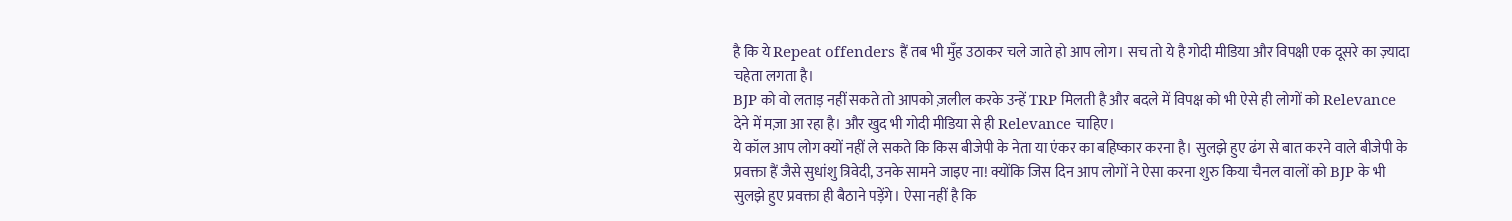है कि ये Repeat offenders हैं तब भी मुँह उठाकर चले जाते हो आप लोग। सच तो ये है गोदी मीडिया और विपक्षी एक दूसरे का ज़्यादा चहेता लगता है।
BJP को वो लताड़ नहीं सकते तो आपको ज़लील करके उन्हें TRP मिलती है और बदले में विपक्ष को भी ऐसे ही लोगों को Relevance देने में मज़ा आ रहा है। और खुद भी गोदी मीडिया से ही Relevance चाहिए।
ये कॉल आप लोग क्यों नहीं ले सकते कि किस बीजेपी के नेता या एंकर का बहिष्कार करना है। सुलझे हुए ढंग से बात करने वाले बीजेपी के प्रवक्ता हैं जैसे सुधांशु त्रिवेदी, उनके सामने जाइए ना! क्योंकि जिस दिन आप लोगों ने ऐसा करना शुरु किया चैनल वालों को BJP के भी सुलझे हुए प्रवक्ता ही बैठाने पड़ेंगे। ऐसा नहीं है कि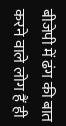बीजेपी में ढंग की बात करने वाले लोग हैं ही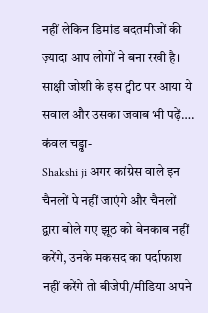नहीं लेकिन डिमांड बदतमीजों की ज़्यादा आप लोगों ने बना रखी है।
साक्षी जोशी के इस ट्वीट पर आया ये सवाल और उसका जवाब भी पढ़ें….
कंवल चड्ढा-
Shakshi ji अगर कांग्रेस वाले इन चैनलों पे नहीं जाएंगे और चैनलों द्वारा बोले गए झूठ को बेनकाब नहीं करेंगे, उनके मकसद का पर्दाफाश नहीं करेंगे तो बीजेपी/मीडिया अपने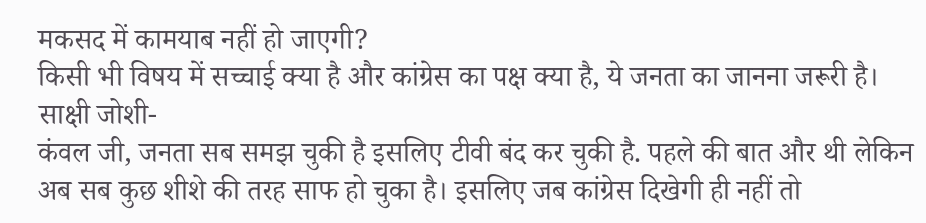मकसद में कामयाब नहीं हो जाएगी?
किसी भी विषय में सच्चाई क्या है और कांग्रेस का पक्ष क्या है, ये जनता का जानना जरूरी है।
साक्षी जोशी-
कंवल जी, जनता सब समझ चुकी है इसलिए टीवी बंद कर चुकी है. पहले की बात और थी लेकिन अब सब कुछ शीशे की तरह साफ हो चुका है। इसलिए जब कांग्रेस दिखेगी ही नहीं तो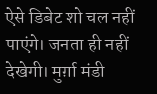ऐसे डिबेट शो चल नहीं पाएंगे। जनता ही नहीं देखेगी। मुर्ग़ा मंडी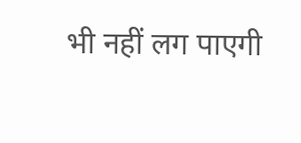भी नहीं लग पाएगी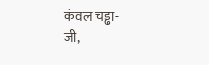कंवल चड्ढा-
जी,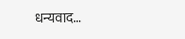धन्यवाद…